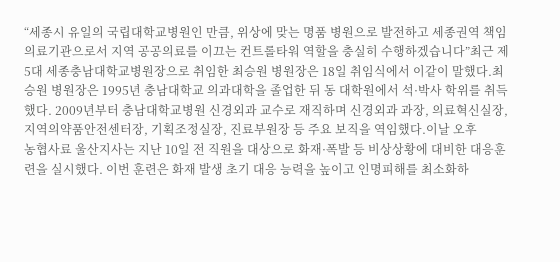“세종시 유일의 국립대학교병원인 만큼, 위상에 맞는 명품 병원으로 발전하고 세종권역 책임의료기관으로서 지역 공공의료를 이끄는 컨트롤타워 역할을 충실히 수행하겠습니다”최근 제5대 세종충남대학교병원장으로 취임한 최승원 병원장은 18일 취임식에서 이같이 말했다.최승원 병원장은 1995년 충남대학교 의과대학을 졸업한 뒤 동 대학원에서 석·박사 학위를 취득했다. 2009년부터 충남대학교병원 신경외과 교수로 재직하며 신경외과 과장, 의료혁신실장, 지역의약품안전센터장, 기획조정실장, 진료부원장 등 주요 보직을 역임했다.이날 오후
농협사료 울산지사는 지난 10일 전 직원을 대상으로 화재·폭발 등 비상상황에 대비한 대응훈련을 실시했다. 이번 훈련은 화재 발생 초기 대응 능력을 높이고 인명피해를 최소화하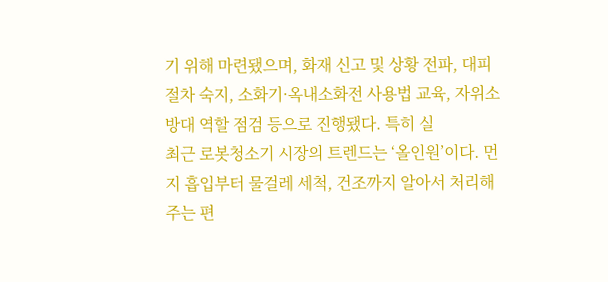기 위해 마련됐으며, 화재 신고 및 상황 전파, 대피 절차 숙지, 소화기·옥내소화전 사용법 교육, 자위소방대 역할 점검 등으로 진행됐다. 특히 실
최근 로봇청소기 시장의 트렌드는 ‘올인원’이다. 먼지 흡입부터 물걸레 세척, 건조까지 알아서 처리해 주는 편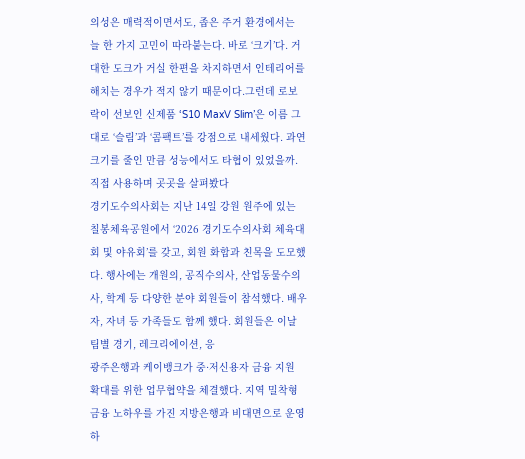의성은 매력적이면서도, 좁은 주거 환경에서는 늘 한 가지 고민이 따라붙는다. 바로 ‘크기’다. 거대한 도크가 거실 한편을 차지하면서 인테리어를 해치는 경우가 적지 않기 때문이다.그런데 로보락이 선보인 신제품 ‘S10 MaxV Slim’은 이름 그대로 ‘슬림’과 ‘콤팩트’를 강점으로 내세웠다. 과연 크기를 줄인 만큼 성능에서도 타협이 있었을까. 직접 사용하며 곳곳을 살펴봤다
경기도수의사회는 지난 14일 강원 원주에 있는 칠봉체육공원에서 ‘2026 경기도수의사회 체육대회 및 야유회’를 갖고, 회원 화합과 친목을 도모했다. 행사에는 개원의, 공직수의사, 산업동물수의사, 학계 등 다양한 분야 회원들이 참석했다. 배우자, 자녀 등 가족들도 함께 했다. 회원들은 이날 팀별 경기, 레크리에이션, 응
광주은행과 케이뱅크가 중·저신용자 금융 지원 확대를 위한 업무협약을 체결했다. 지역 밀착형 금융 노하우를 가진 지방은행과 비대면으로 운영하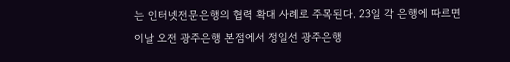는 인터넷전문은행의 협력 확대 사례로 주목된다. 23일 각 은행에 따르면 이날 오전 광주은행 본점에서 정일선 광주은행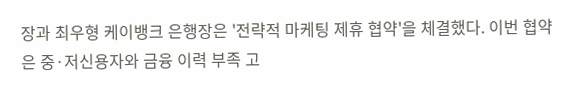장과 최우형 케이뱅크 은행장은 '전략적 마케팅 제휴 협약'을 체결했다. 이번 협약은 중·저신용자와 금융 이력 부족 고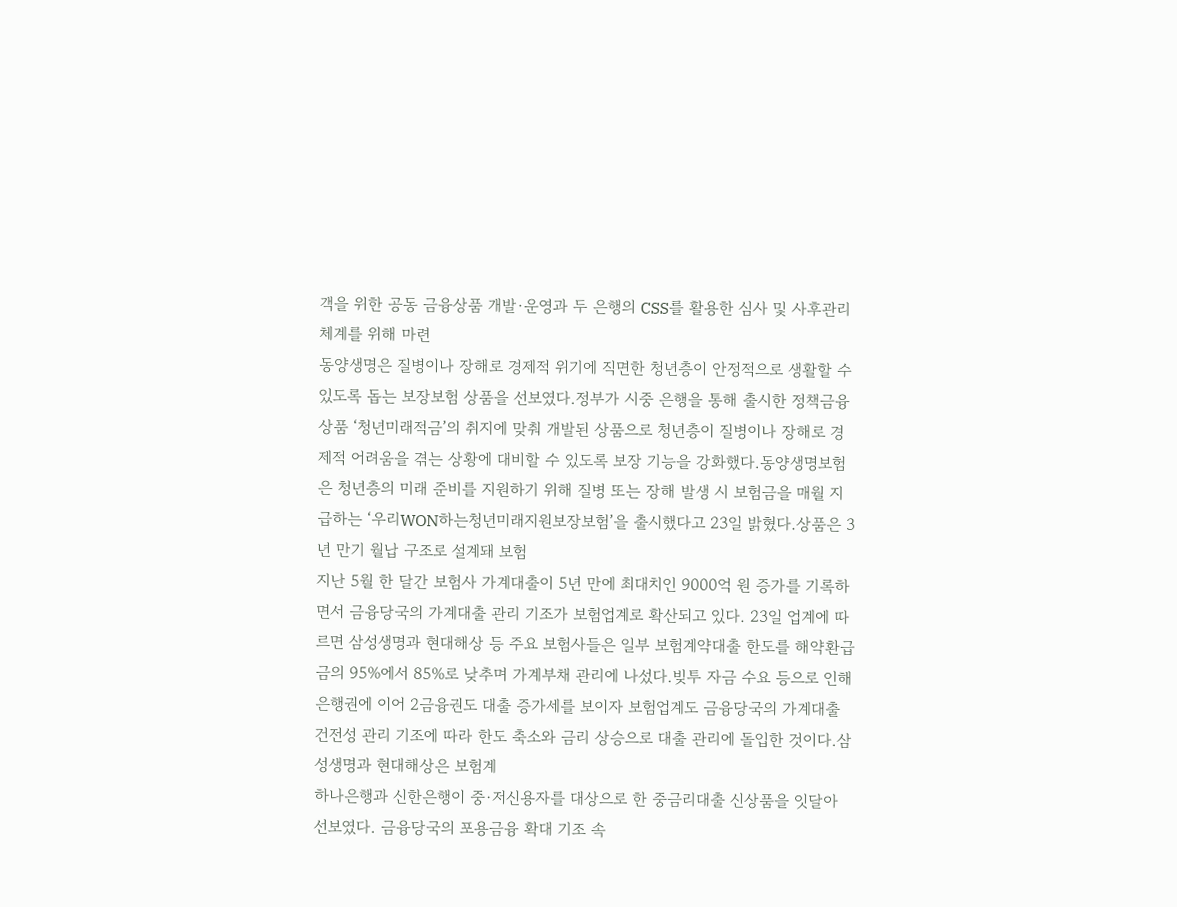객을 위한 공동 금융상품 개발·운영과 두 은행의 CSS를 활용한 심사 및 사후관리 체계를 위해 마련
동양생명은 질병이나 장해로 경제적 위기에 직면한 청년층이 안정적으로 생활할 수 있도록 돕는 보장보험 상품을 선보였다.정부가 시중 은행을 통해 출시한 정책금융상품 ‘청년미래적금’의 취지에 맞춰 개발된 상품으로 청년층이 질병이나 장해로 경제적 어려움을 겪는 상황에 대비할 수 있도록 보장 기능을 강화했다.동양생명보험은 청년층의 미래 준비를 지원하기 위해 질병 또는 장해 발생 시 보험금을 매월 지급하는 ‘우리WON하는청년미래지원보장보험’을 출시했다고 23일 밝혔다.상품은 3년 만기 월납 구조로 설계돼 보험
지난 5월 한 달간 보험사 가계대출이 5년 만에 최대치인 9000억 원 증가를 기록하면서 금융당국의 가계대출 관리 기조가 보험업계로 확산되고 있다. 23일 업계에 따르면 삼성생명과 현대해상 등 주요 보험사들은 일부 보험계약대출 한도를 해약환급금의 95%에서 85%로 낮추며 가계부채 관리에 나섰다.빚투 자금 수요 등으로 인해 은행권에 이어 2금융권도 대출 증가세를 보이자 보험업계도 금융당국의 가계대출 건전성 관리 기조에 따라 한도 축소와 금리 상승으로 대출 관리에 돌입한 것이다.삼성생명과 현대해상은 보험계
하나은행과 신한은행이 중·저신용자를 대상으로 한 중금리대출 신상품을 잇달아 선보였다. 금융당국의 포용금융 확대 기조 속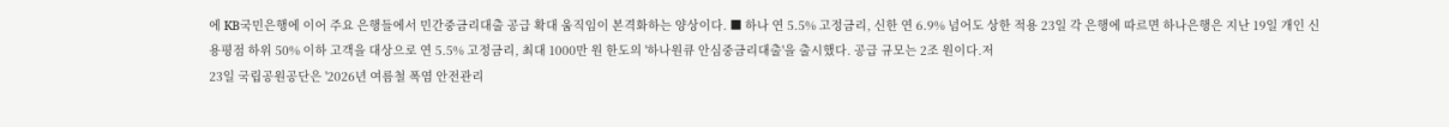에 KB국민은행에 이어 주요 은행들에서 민간중금리대출 공급 확대 움직임이 본격화하는 양상이다. ■ 하나 연 5.5% 고정금리, 신한 연 6.9% 넘어도 상한 적용 23일 각 은행에 따르면 하나은행은 지난 19일 개인 신용평점 하위 50% 이하 고객을 대상으로 연 5.5% 고정금리, 최대 1000만 원 한도의 '하나원큐 안심중금리대출'을 출시했다. 공급 규모는 2조 원이다.저
23일 국립공원공단은 '2026년 여름철 폭염 안전관리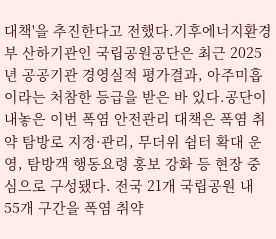대책'을 추진한다고 전했다.기후에너지환경부 산하기관인 국립공원공단은 최근 2025년 공공기관 경영실적 평가결과, 아주미흡 이라는 처참한 등급을 받은 바 있다.공단이 내놓은 이번 폭염 안전관리 대책은 폭염 취약 탐방로 지정·관리, 무더위 쉼터 확대 운영, 탐방객 행동요령 홍보 강화 등 현장 중심으로 구성됐다. 전국 21개 국립공원 내 55개 구간을 폭염 취약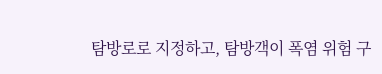탐방로로 지정하고, 탐방객이 폭염 위험 구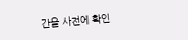간을 사전에 확인